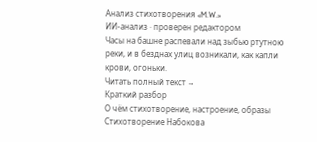Анализ стихотворения «M.W.»
ИИ-анализ · проверен редактором
Часы на башне распевали над зыбью ртутною реки, и в безднах улиц возникали, как капли крови, огоньки.
Читать полный текст →
Краткий разбор
О чём стихотворение, настроение, образы
Стихотворение Набокова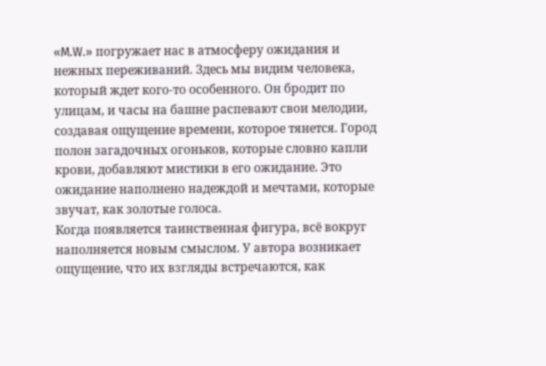«M.W.» погружает нас в атмосферу ожидания и нежных переживаний. Здесь мы видим человека, который ждет кого-то особенного. Он бродит по улицам, и часы на башне распевают свои мелодии, создавая ощущение времени, которое тянется. Город полон загадочных огоньков, которые словно капли крови, добавляют мистики в его ожидание. Это ожидание наполнено надеждой и мечтами, которые звучат, как золотые голоса.
Когда появляется таинственная фигура, всё вокруг наполняется новым смыслом. У автора возникает ощущение, что их взгляды встречаются, как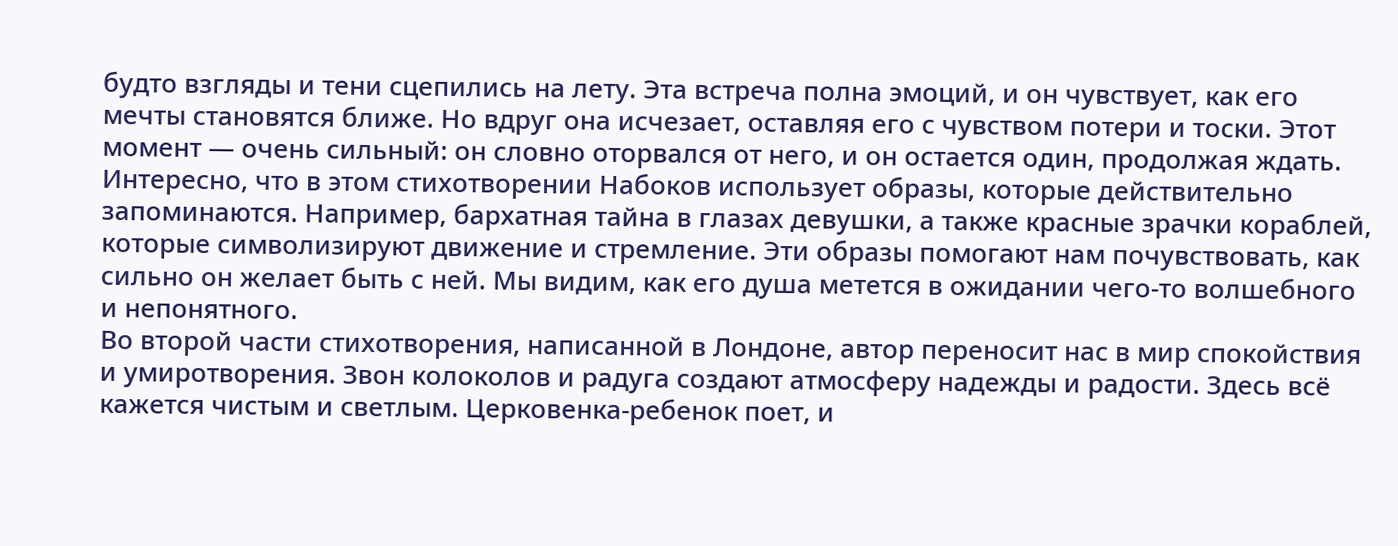будто взгляды и тени сцепились на лету. Эта встреча полна эмоций, и он чувствует, как его мечты становятся ближе. Но вдруг она исчезает, оставляя его с чувством потери и тоски. Этот момент — очень сильный: он словно оторвался от него, и он остается один, продолжая ждать.
Интересно, что в этом стихотворении Набоков использует образы, которые действительно запоминаются. Например, бархатная тайна в глазах девушки, а также красные зрачки кораблей, которые символизируют движение и стремление. Эти образы помогают нам почувствовать, как сильно он желает быть с ней. Мы видим, как его душа метется в ожидании чего-то волшебного и непонятного.
Во второй части стихотворения, написанной в Лондоне, автор переносит нас в мир спокойствия и умиротворения. Звон колоколов и радуга создают атмосферу надежды и радости. Здесь всё кажется чистым и светлым. Церковенка-ребенок поет, и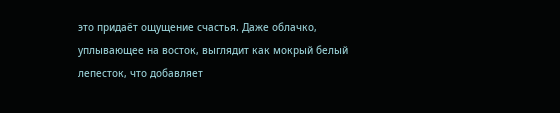это придаёт ощущение счастья. Даже облачко, уплывающее на восток, выглядит как мокрый белый лепесток, что добавляет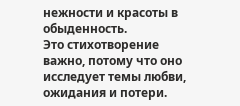нежности и красоты в обыденность.
Это стихотворение важно, потому что оно исследует темы любви, ожидания и потери.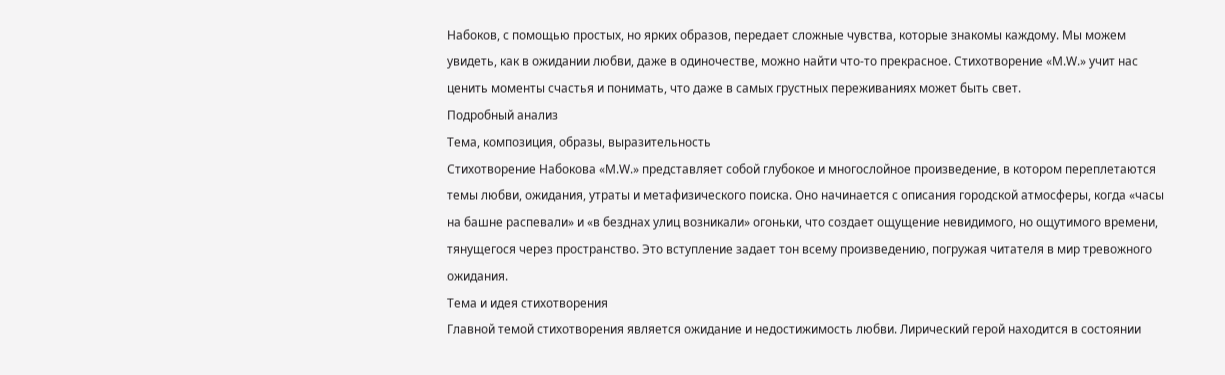Набоков, с помощью простых, но ярких образов, передает сложные чувства, которые знакомы каждому. Мы можем увидеть, как в ожидании любви, даже в одиночестве, можно найти что-то прекрасное. Стихотворение «M.W.» учит нас ценить моменты счастья и понимать, что даже в самых грустных переживаниях может быть свет.
Подробный анализ
Тема, композиция, образы, выразительность
Стихотворение Набокова «M.W.» представляет собой глубокое и многослойное произведение, в котором переплетаются темы любви, ожидания, утраты и метафизического поиска. Оно начинается с описания городской атмосферы, когда «часы на башне распевали» и «в безднах улиц возникали» огоньки, что создает ощущение невидимого, но ощутимого времени, тянущегося через пространство. Это вступление задает тон всему произведению, погружая читателя в мир тревожного ожидания.
Тема и идея стихотворения
Главной темой стихотворения является ожидание и недостижимость любви. Лирический герой находится в состоянии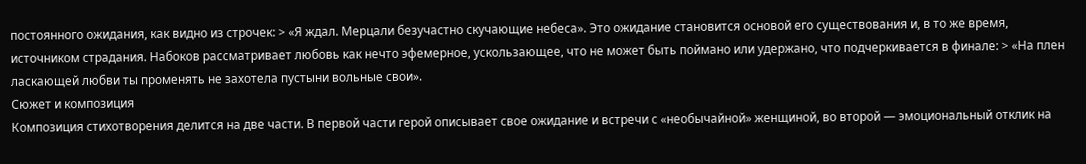постоянного ожидания, как видно из строчек: > «Я ждал. Мерцали безучастно скучающие небеса». Это ожидание становится основой его существования и, в то же время, источником страдания. Набоков рассматривает любовь как нечто эфемерное, ускользающее, что не может быть поймано или удержано, что подчеркивается в финале: > «На плен ласкающей любви ты променять не захотела пустыни вольные свои».
Сюжет и композиция
Композиция стихотворения делится на две части. В первой части герой описывает свое ожидание и встречи с «необычайной» женщиной, во второй — эмоциональный отклик на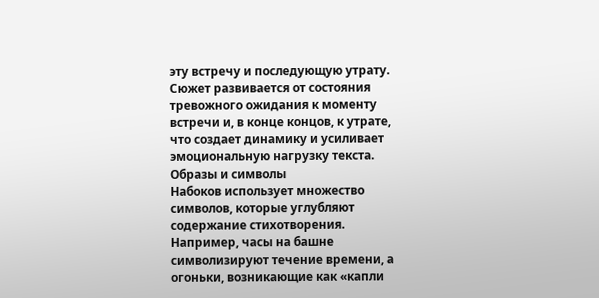эту встречу и последующую утрату. Сюжет развивается от состояния тревожного ожидания к моменту встречи и, в конце концов, к утрате, что создает динамику и усиливает эмоциональную нагрузку текста.
Образы и символы
Набоков использует множество символов, которые углубляют содержание стихотворения. Например, часы на башне символизируют течение времени, а огоньки, возникающие как «капли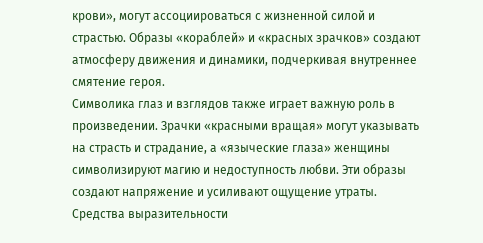крови», могут ассоциироваться с жизненной силой и страстью. Образы «кораблей» и «красных зрачков» создают атмосферу движения и динамики, подчеркивая внутреннее смятение героя.
Символика глаз и взглядов также играет важную роль в произведении. Зрачки «красными вращая» могут указывать на страсть и страдание, а «языческие глаза» женщины символизируют магию и недоступность любви. Эти образы создают напряжение и усиливают ощущение утраты.
Средства выразительности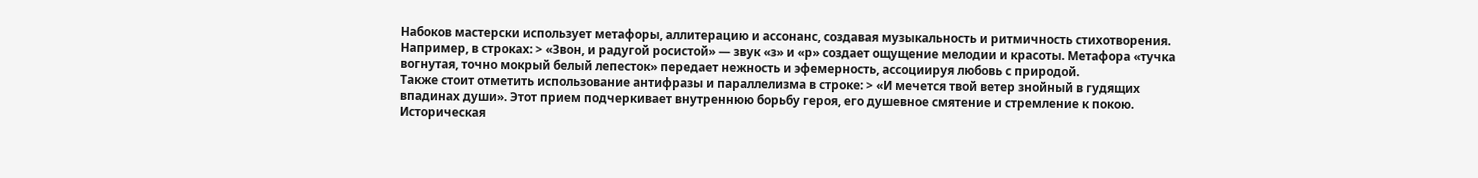Набоков мастерски использует метафоры, аллитерацию и ассонанс, создавая музыкальность и ритмичность стихотворения. Например, в строках: > «Звон, и радугой росистой» — звук «з» и «р» создает ощущение мелодии и красоты. Метафора «тучка вогнутая, точно мокрый белый лепесток» передает нежность и эфемерность, ассоциируя любовь с природой.
Также стоит отметить использование антифразы и параллелизма в строке: > «И мечется твой ветер знойный в гудящих впадинах души». Этот прием подчеркивает внутреннюю борьбу героя, его душевное смятение и стремление к покою.
Историческая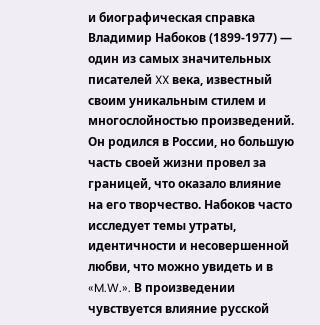и биографическая справка
Владимир Набоков (1899-1977) — один из самых значительных писателей XX века, известный своим уникальным стилем и многослойностью произведений. Он родился в России, но большую часть своей жизни провел за границей, что оказало влияние на его творчество. Набоков часто исследует темы утраты, идентичности и несовершенной любви, что можно увидеть и в «M.W.». В произведении чувствуется влияние русской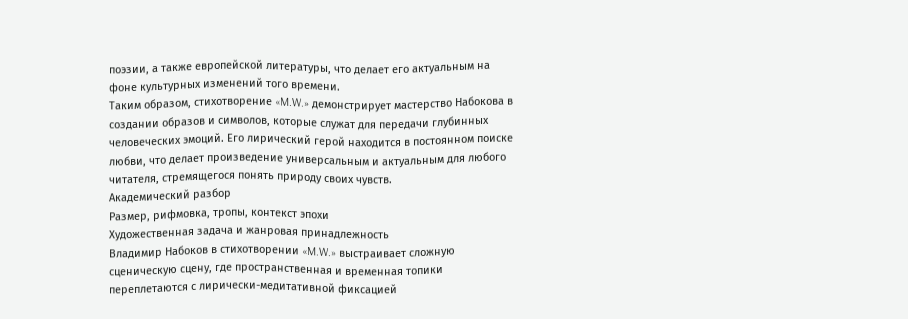поэзии, а также европейской литературы, что делает его актуальным на фоне культурных изменений того времени.
Таким образом, стихотворение «M.W.» демонстрирует мастерство Набокова в создании образов и символов, которые служат для передачи глубинных человеческих эмоций. Его лирический герой находится в постоянном поиске любви, что делает произведение универсальным и актуальным для любого читателя, стремящегося понять природу своих чувств.
Академический разбор
Размер, рифмовка, тропы, контекст эпохи
Художественная задача и жанровая принадлежность
Владимир Набоков в стихотворении «M.W.» выстраивает сложную сценическую сцену, где пространственная и временная топики переплетаются с лирически-медитативной фиксацией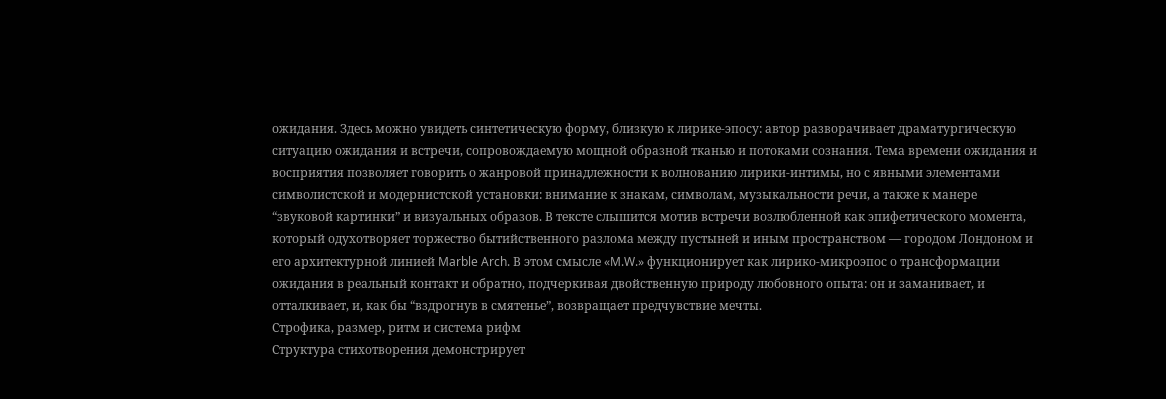ожидания. Здесь можно увидеть синтетическую форму, близкую к лирике-эпосу: автор разворачивает драматургическую ситуацию ожидания и встречи, сопровождаемую мощной образной тканью и потоками сознания. Тема времени ожидания и восприятия позволяет говорить о жанровой принадлежности к волнованию лирики-интимы, но с явными элементами символистской и модернистской установки: внимание к знакам, символам, музыкальности речи, а также к манере “звуковой картинки” и визуальных образов. В тексте слышится мотив встречи возлюбленной как эпифетического момента, который одухотворяет торжество бытийственного разлома между пустыней и иным пространством — городом Лондоном и его архитектурной линией Marble Arch. В этом смысле «M.W.» функционирует как лирико-микроэпос о трансформации ожидания в реальный контакт и обратно, подчеркивая двойственную природу любовного опыта: он и заманивает, и отталкивает, и, как бы “вздрогнув в смятенье”, возвращает предчувствие мечты.
Строфика, размер, ритм и система рифм
Структура стихотворения демонстрирует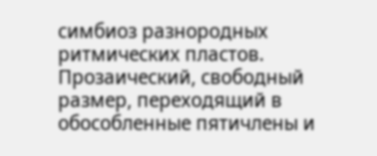симбиоз разнородных ритмических пластов. Прозаический, свободный размер, переходящий в обособленные пятичлены и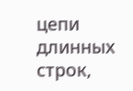цепи длинных строк,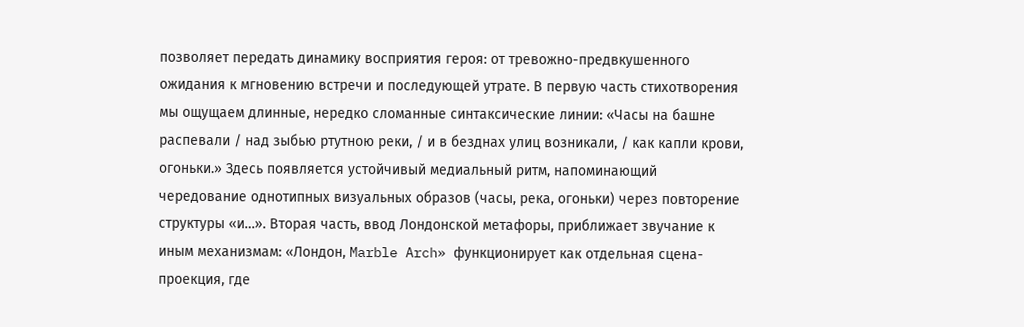позволяет передать динамику восприятия героя: от тревожно-предвкушенного ожидания к мгновению встречи и последующей утрате. В первую часть стихотворения мы ощущаем длинные, нередко сломанные синтаксические линии: «Часы на башне распевали / над зыбью ртутною реки, / и в безднах улиц возникали, / как капли крови, огоньки.» Здесь появляется устойчивый медиальный ритм, напоминающий чередование однотипных визуальных образов (часы, река, огоньки) через повторение структуры «и…». Вторая часть, ввод Лондонской метафоры, приближает звучание к иным механизмам: «Лондон, Marble Arch» функционирует как отдельная сцена-проекция, где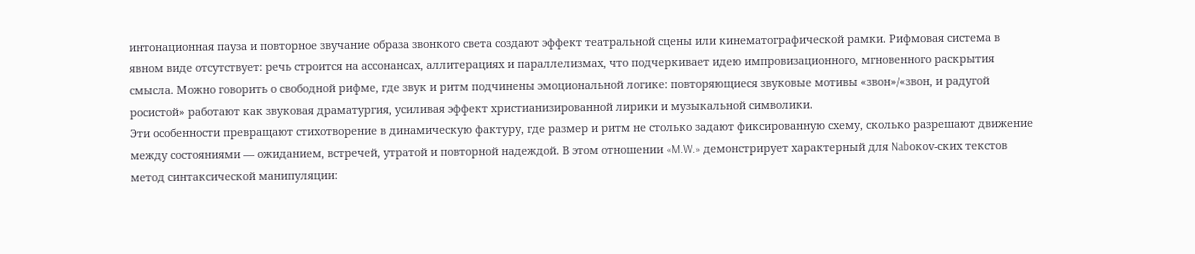интонационная пауза и повторное звучание образа звонкого света создают эффект театральной сцены или кинематографической рамки. Рифмовая система в явном виде отсутствует: речь строится на ассонансах, аллитерациях и параллелизмах, что подчеркивает идею импровизационного, мгновенного раскрытия смысла. Можно говорить о свободной рифме, где звук и ритм подчинены эмоциональной логике: повторяющиеся звуковые мотивы «звон»/«звон, и радугой росистой» работают как звуковая драматургия, усиливая эффект христианизированной лирики и музыкальной символики.
Эти особенности превращают стихотворение в динамическую фактуру, где размер и ритм не столько задают фиксированную схему, сколько разрешают движение между состояниями — ожиданием, встречей, утратой и повторной надеждой. В этом отношении «M.W.» демонстрирует характерный для Nabокov-ских текстов метод синтаксической манипуляции: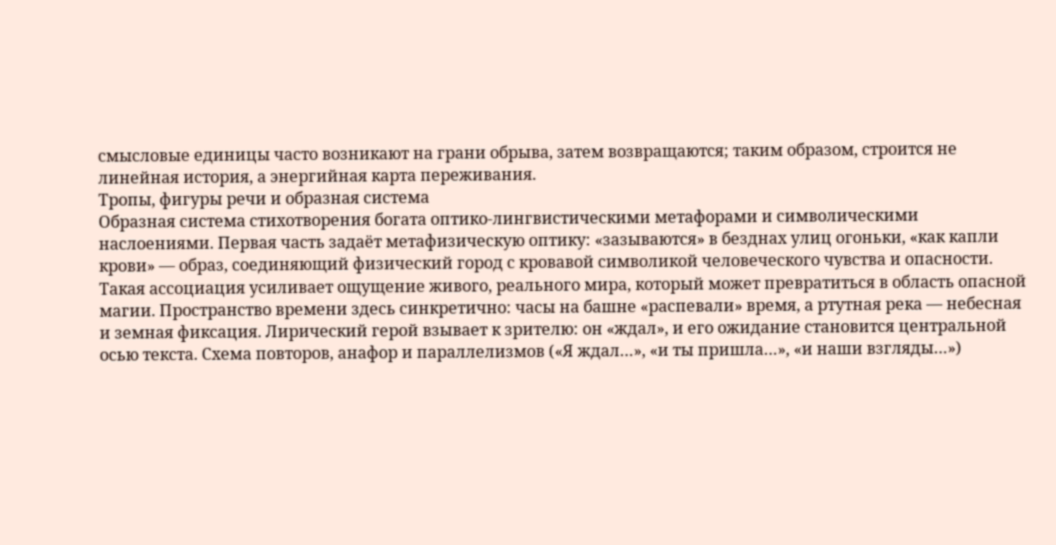смысловые единицы часто возникают на грани обрыва, затем возвращаются; таким образом, строится не линейная история, а энергийная карта переживания.
Тропы, фигуры речи и образная система
Образная система стихотворения богата оптико-лингвистическими метафорами и символическими наслоениями. Первая часть задаёт метафизическую оптику: «зазываются» в безднах улиц огоньки, «как капли крови» — образ, соединяющий физический город с кровавой символикой человеческого чувства и опасности. Такая ассоциация усиливает ощущение живого, реального мира, который может превратиться в область опасной магии. Пространство времени здесь синкретично: часы на башне «распевали» время, а ртутная река — небесная и земная фиксация. Лирический герой взывает к зрителю: он «ждал», и его ожидание становится центральной осью текста. Схема повторов, анафор и параллелизмов («Я ждал…», «и ты пришла…», «и наши взгляды…»)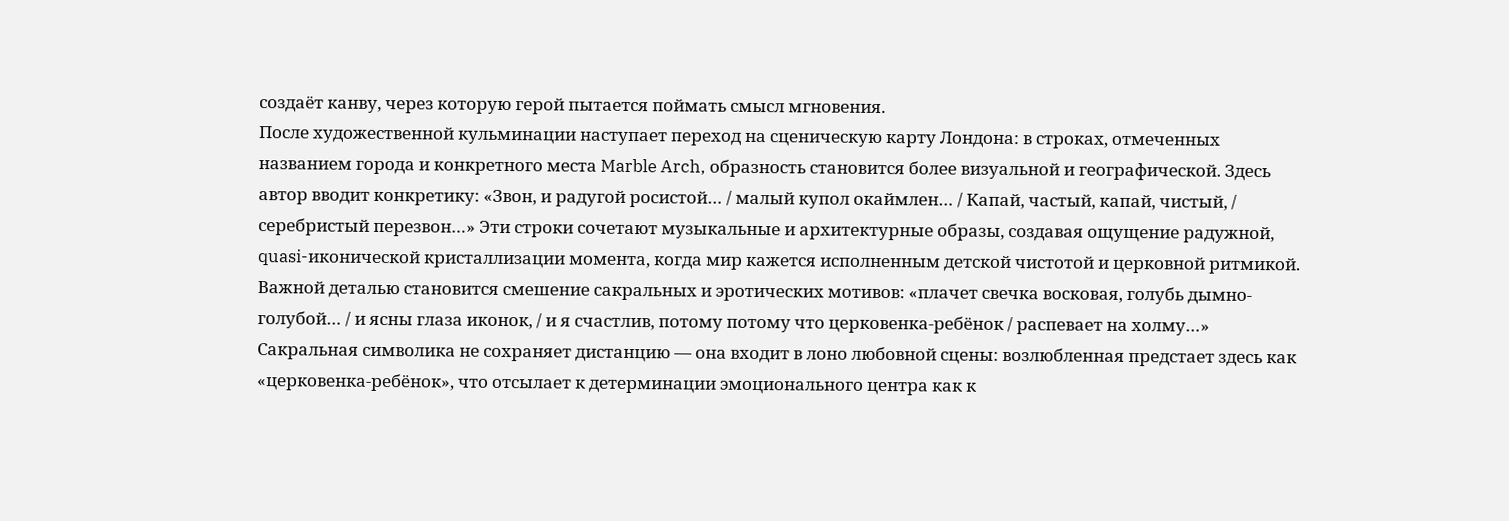создаёт канву, через которую герой пытается поймать смысл мгновения.
После художественной кульминации наступает переход на сценическую карту Лондона: в строках, отмеченных названием города и конкретного места Marble Arch, образность становится более визуальной и географической. Здесь автор вводит конкретику: «Звон, и радугой росистой… / малый купол окаймлен… / Капай, частый, капай, чистый, / серебристый перезвон…» Эти строки сочетают музыкальные и архитектурные образы, создавая ощущение радужной, quasi-иконической кристаллизации момента, когда мир кажется исполненным детской чистотой и церковной ритмикой. Важной деталью становится смешение сакральных и эротических мотивов: «плачет свечка восковая, голубь дымно-голубой… / и ясны глаза иконок, / и я счастлив, потому потому что церковенка-ребёнок / распевает на холму…» Сакральная символика не сохраняет дистанцию — она входит в лоно любовной сцены: возлюбленная предстает здесь как «церковенка-ребёнок», что отсылает к детерминации эмоционального центра как к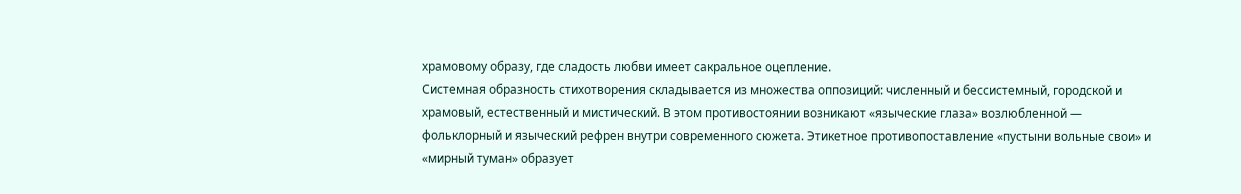храмовому образу, где сладость любви имеет сакральное оцепление.
Системная образность стихотворения складывается из множества оппозиций: численный и бессистемный, городской и храмовый, естественный и мистический. В этом противостоянии возникают «языческие глаза» возлюбленной — фольклорный и языческий рефрен внутри современного сюжета. Этикетное противопоставление «пустыни вольные свои» и «мирный туман» образует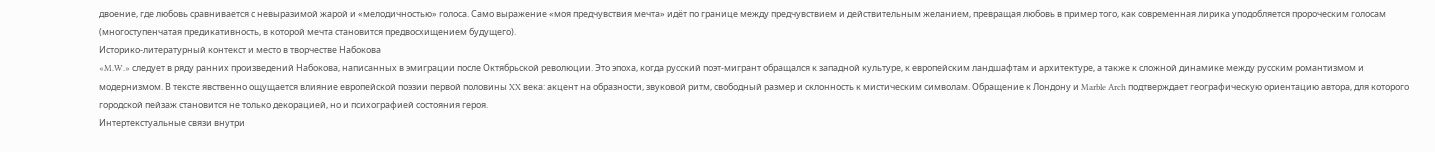двоение, где любовь сравнивается с невыразимой жарой и «мелодичностью» голоса. Само выражение «моя предчувствия мечта» идёт по границе между предчувствием и действительным желанием, превращая любовь в пример того, как современная лирика уподобляется пророческим голосам (многоступенчатая предикативность, в которой мечта становится предвосхищением будущего).
Историко-литературный контекст и место в творчестве Набокова
«M.W.» следует в ряду ранних произведений Набокова, написанных в эмиграции после Октябрьской революции. Это эпоха, когда русский поэт-мигрант обращался к западной культуре, к европейским ландшафтам и архитектуре, а также к сложной динамике между русским романтизмом и модернизмом. В тексте явственно ощущается влияние европейской поэзии первой половины XX века: акцент на образности, звуковой ритм, свободный размер и склонность к мистическим символам. Обращение к Лондону и Marble Arch подтверждает географическую ориентацию автора, для которого городской пейзаж становится не только декорацией, но и психографией состояния героя.
Интертекстуальные связи внутри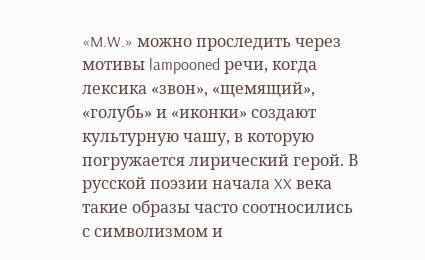«M.W.» можно проследить через мотивы lampooned речи, когда лексика «звон», «щемящий», «голубь» и «иконки» создают культурную чашу, в которую погружается лирический герой. В русской поэзии начала XX века такие образы часто соотносились с символизмом и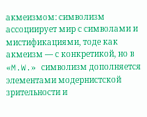акмеизмом: символизм ассоциирует мир с символами и мистификациями, тоде как акмеизм — с конкретикой, но в «M.W.» символизм дополняется элементами модернистской зрительности и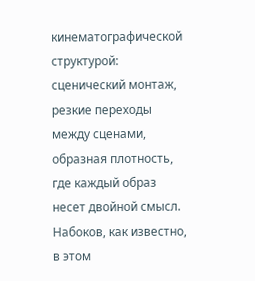кинематографической структурой: сценический монтаж, резкие переходы между сценами, образная плотность, где каждый образ несет двойной смысл. Набоков, как известно, в этом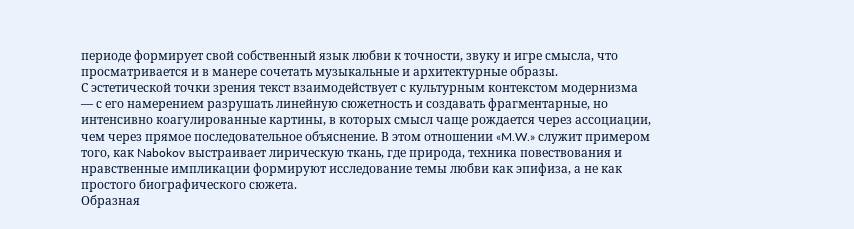периоде формирует свой собственный язык любви к точности, звуку и игре смысла, что просматривается и в манере сочетать музыкальные и архитектурные образы.
С эстетической точки зрения текст взаимодействует с культурным контекстом модернизма — с его намерением разрушать линейную сюжетность и создавать фрагментарные, но интенсивно коагулированные картины, в которых смысл чаще рождается через ассоциации, чем через прямое последовательное объяснение. В этом отношении «M.W.» служит примером того, как Nabokov выстраивает лирическую ткань, где природа, техника повествования и нравственные импликации формируют исследование темы любви как эпифиза, а не как простого биографического сюжета.
Образная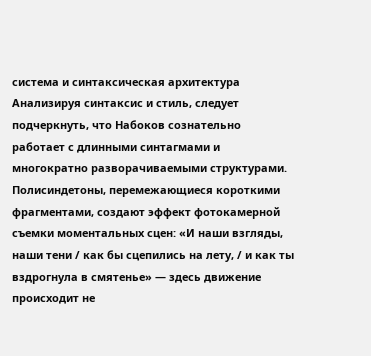система и синтаксическая архитектура
Анализируя синтаксис и стиль, следует подчеркнуть, что Набоков сознательно работает с длинными синтагмами и многократно разворачиваемыми структурами. Полисиндетоны, перемежающиеся короткими фрагментами, создают эффект фотокамерной съемки моментальных сцен: «И наши взгляды, наши тени / как бы сцепились на лету, / и как ты вздрогнула в смятенье» — здесь движение происходит не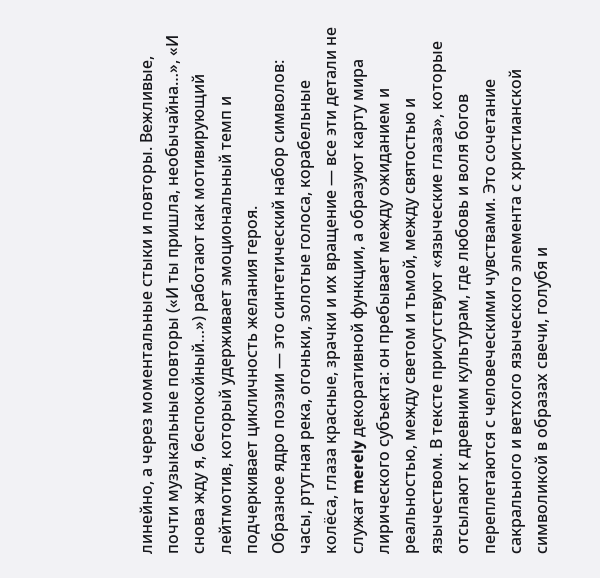линейно, а через моментальные стыки и повторы. Вежливые, почти музыкальные повторы («И ты пришла, необычайна…», «И снова жду я, беспокойный…») работают как мотивирующий лейтмотив, который удерживает эмоциональный темп и подчеркивает цикличность желания героя.
Образное ядро поэзии — это синтетический набор символов: часы, ртутная река, огоньки, золотые голоса, корабельные колёса, глаза красные, зрачки и их вращение — все эти детали не служат merely декоративной функции, а образуют карту мира лирического субъекта: он пребывает между ожиданием и реальностью, между светом и тьмой, между святостью и язычеством. В тексте присутствуют «языческие глаза», которые отсылают к древним культурам, где любовь и воля богов переплетаются с человеческими чувствами. Это сочетание сакрального и ветхого языческого элемента с христианской символикой в образах свечи, голубя и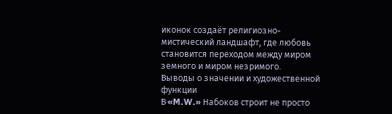иконок создаёт религиозно-мистический ландшафт, где любовь становится переходом между миром земного и миром незримого.
Выводы о значении и художественной функции
В «M.W.» Набоков строит не просто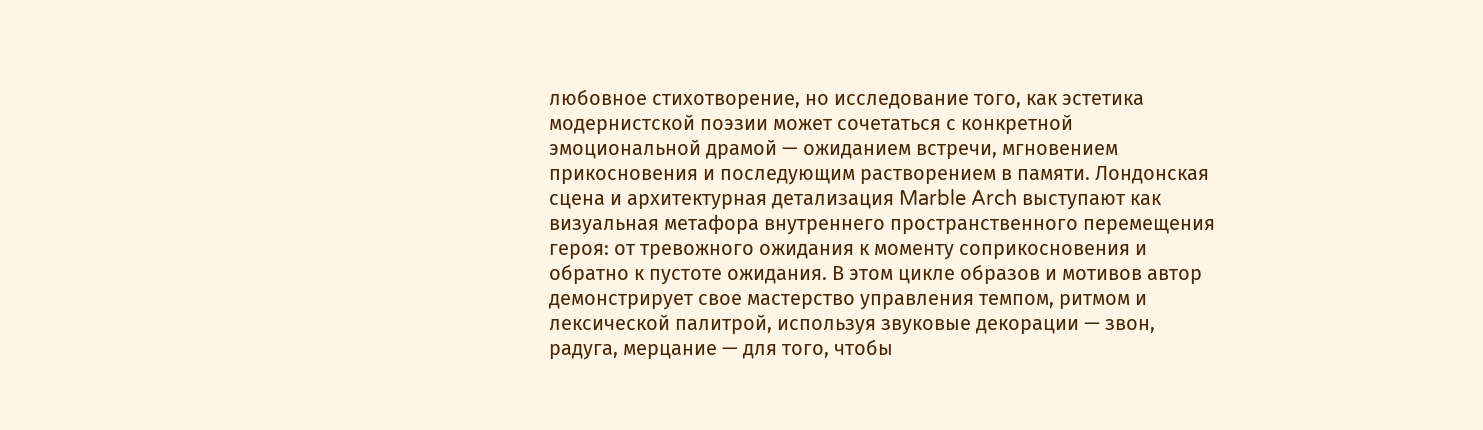любовное стихотворение, но исследование того, как эстетика модернистской поэзии может сочетаться с конкретной эмоциональной драмой — ожиданием встречи, мгновением прикосновения и последующим растворением в памяти. Лондонская сцена и архитектурная детализация Marble Arch выступают как визуальная метафора внутреннего пространственного перемещения героя: от тревожного ожидания к моменту соприкосновения и обратно к пустоте ожидания. В этом цикле образов и мотивов автор демонстрирует свое мастерство управления темпом, ритмом и лексической палитрой, используя звуковые декорации — звон, радуга, мерцание — для того, чтобы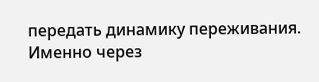передать динамику переживания.
Именно через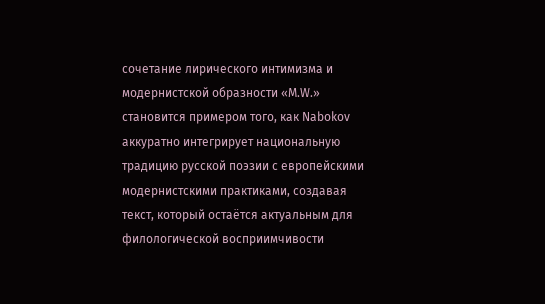сочетание лирического интимизма и модернистской образности «M.W.» становится примером того, как Nabokov аккуратно интегрирует национальную традицию русской поэзии с европейскими модернистскими практиками, создавая текст, который остаётся актуальным для филологической восприимчивости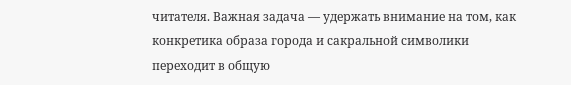читателя. Важная задача — удержать внимание на том, как конкретика образа города и сакральной символики переходит в общую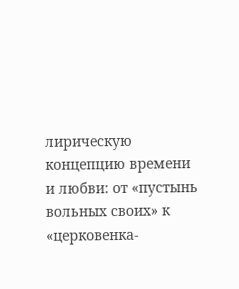лирическую концепцию времени и любви: от «пустынь вольных своих» к «церковенка-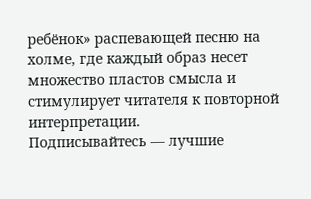ребёнок» распевающей песню на холме, где каждый образ несет множество пластов смысла и стимулирует читателя к повторной интерпретации.
Подписывайтесь — лучшие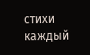стихи каждый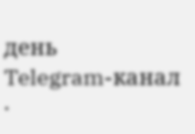день
Telegram-канал ·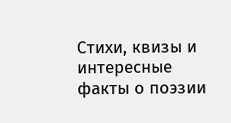Стихи, квизы и интересные факты о поэзии